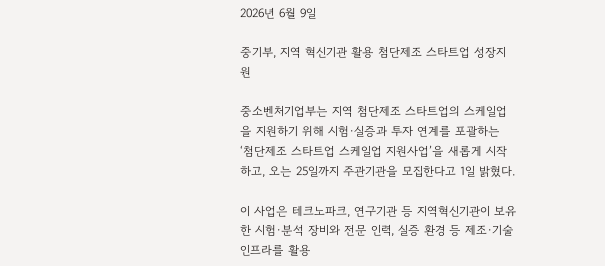2026년 6월 9일

중기부, 지역 혁신기관 활용 첨단제조 스타트업 성장지원

중소벤처기업부는 지역 첨단제조 스타트업의 스케일업을 지원하기 위해 시험·실증과 투자 연계를 포괄하는 ‘첨단제조 스타트업 스케일업 지원사업’을 새롭게 시작하고, 오는 25일까지 주관기관을 모집한다고 1일 밝혔다.

이 사업은 테크노파크, 연구기관 등 지역혁신기관이 보유한 시험·분석 장비와 전문 인력, 실증 환경 등 제조·기술 인프라를 활용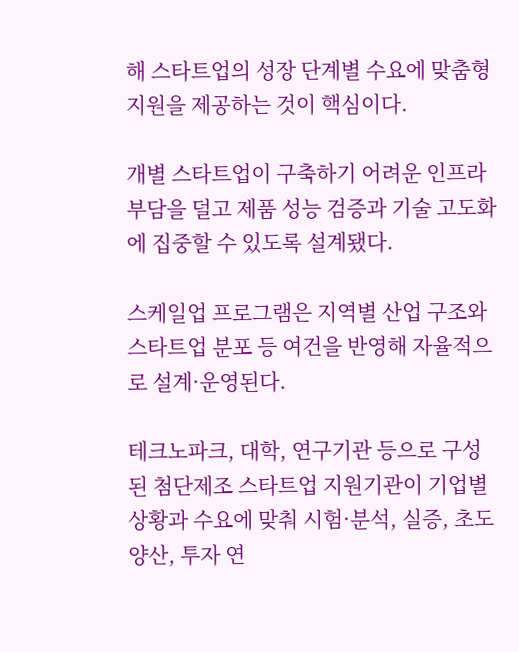해 스타트업의 성장 단계별 수요에 맞춤형 지원을 제공하는 것이 핵심이다.

개별 스타트업이 구축하기 어려운 인프라 부담을 덜고 제품 성능 검증과 기술 고도화에 집중할 수 있도록 설계됐다.

스케일업 프로그램은 지역별 산업 구조와 스타트업 분포 등 여건을 반영해 자율적으로 설계·운영된다.

테크노파크, 대학, 연구기관 등으로 구성된 첨단제조 스타트업 지원기관이 기업별 상황과 수요에 맞춰 시험·분석, 실증, 초도양산, 투자 연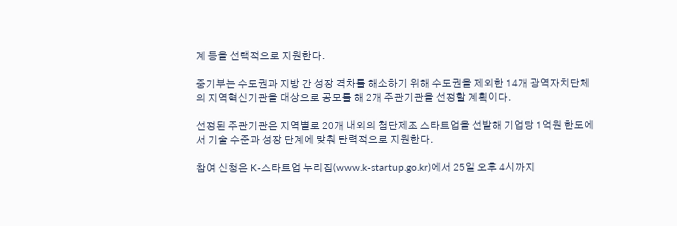계 등을 선택적으로 지원한다.

중기부는 수도권과 지방 간 성장 격차를 해소하기 위해 수도권을 제외한 14개 광역자치단체의 지역혁신기관을 대상으로 공모를 해 2개 주관기관을 선정할 계획이다.

선정된 주관기관은 지역별로 20개 내외의 첨단제조 스타트업을 선발해 기업당 1억원 한도에서 기술 수준과 성장 단계에 맞춰 탄력적으로 지원한다.

참여 신청은 K-스타트업 누리집(www.k-startup.go.kr)에서 25일 오후 4시까지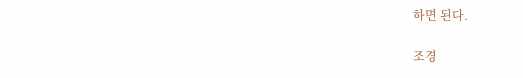하면 된다.

조경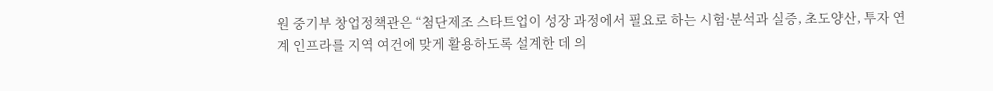원 중기부 창업정책관은 “첨단제조 스타트업이 성장 과정에서 필요로 하는 시험·분석과 실증, 초도양산, 투자 연계 인프라를 지역 여건에 맞게 활용하도록 설계한 데 의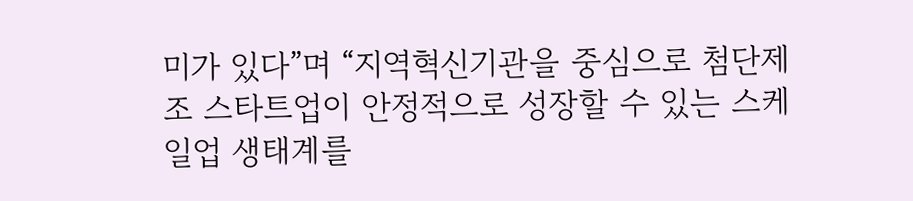미가 있다”며 “지역혁신기관을 중심으로 첨단제조 스타트업이 안정적으로 성장할 수 있는 스케일업 생태계를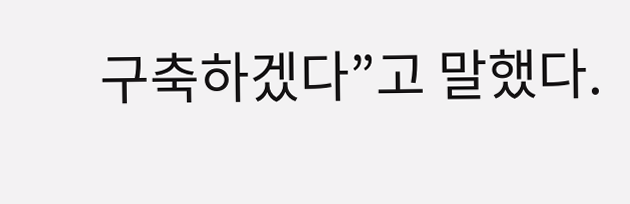구축하겠다”고 말했다.